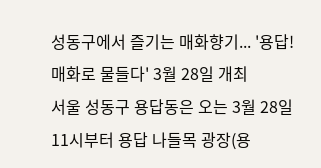성동구에서 즐기는 매화향기... '용답! 매화로 물들다' 3월 28일 개최
서울 성동구 용답동은 오는 3월 28일 11시부터 용답 나들목 광장(용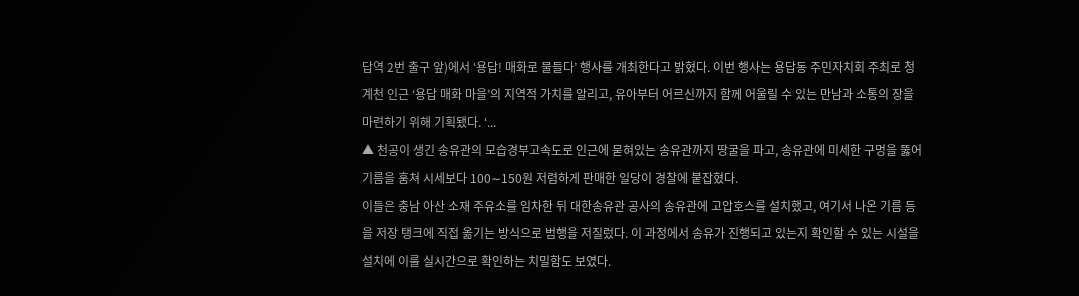답역 2번 출구 앞)에서 ‘용답! 매화로 물들다’ 행사를 개최한다고 밝혔다. 이번 행사는 용답동 주민자치회 주최로 청계천 인근 ‘용답 매화 마을’의 지역적 가치를 알리고, 유아부터 어르신까지 함께 어울릴 수 있는 만남과 소통의 장을 마련하기 위해 기획됐다. ‘...
▲ 천공이 생긴 송유관의 모습경부고속도로 인근에 묻혀있는 송유관까지 땅굴을 파고, 송유관에 미세한 구멍을 뚫어 기름을 훔쳐 시세보다 100∼150원 저렴하게 판매한 일당이 경찰에 붙잡혔다.
이들은 충남 아산 소재 주유소를 임차한 뒤 대한송유관 공사의 송유관에 고압호스를 설치했고, 여기서 나온 기름 등을 저장 탱크에 직접 옮기는 방식으로 범행을 저질렀다. 이 과정에서 송유가 진행되고 있는지 확인할 수 있는 시설을 설치에 이를 실시간으로 확인하는 치밀함도 보였다.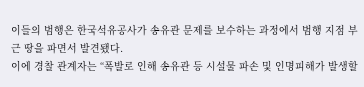이들의 범행은 한국석유공사가 송유관 문제를 보수하는 과정에서 범행 지점 부근 땅을 파면서 발견됐다.
이에 경찰 관계자는 “폭발로 인해 송유관 등 시설물 파손 및 인명피해가 발생할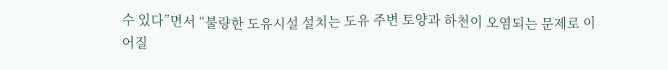수 있다”면서 “불량한 도유시설 설치는 도유 주변 토양과 하천이 오염되는 문제로 이어질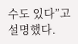수도 있다”고 설명했다.